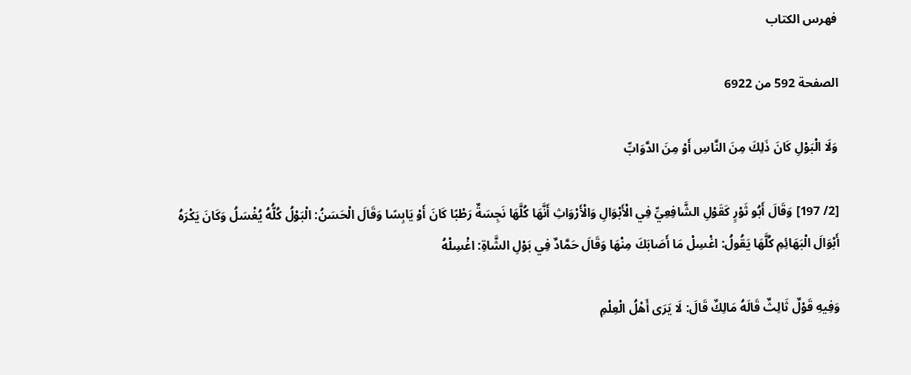فهرس الكتاب

الصفحة 592 من 6922

وَلَا الْبَوْلِ كَانَ ذَلِكَ مِنَ النَّاسِ أَوْ مِنَ الدَّوَابِّ

[2/ 197] وَقَالَ أَبُو ثَوْرٍ كَقَوْلِ الشَّافِعِيِّ فِي الْأَبْوَالِ وَالْأَرْوَاثِ أَنَّهَا كُلَّهَا نَجِسَةٌ رَطْبًا كَانَ أَوْ يَابِسًا وَقَالَ الْحَسَنُ: الْبَوْلُ كُلُّهُ يُغْسَلُ وَكَانَ يَكْرَهُ أَبْوَالَ الْبَهَائِمِ كُلَّهَا يَقُولُ: اغْسِلْ مَا أَصَابَكَ مِنْهَا وَقَالَ حَمَّادٌ فِي بَوْلِ الشَّاةِ: اغْسِلْهُ

وَفِيهِ قَوْلٌ ثَالِثٌ قَالَهُ مَالِكٌ قَالَ: لَا يَرَى أَهْلُ الْعِلْمِ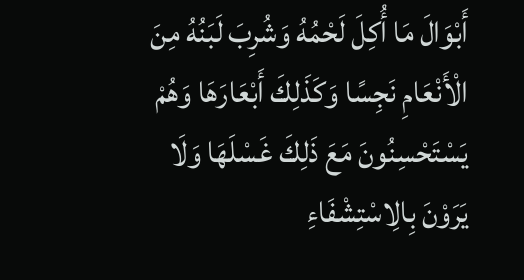أَبْوَالَ مَا أُكِلَ لَحْمُهُ وَشُرِبَ لَبَنُهُ مِنَ الْأَنْعَامِ نَجِسًا وَكَذَلِكَ أَبْعَارَهَا وَهُمْ يَسْتَحْسِنُونَ مَعَ ذَلِكَ غَسْلَهَا وَلَا يَرَوْنَ بِالِاسْتِشْفَاءِ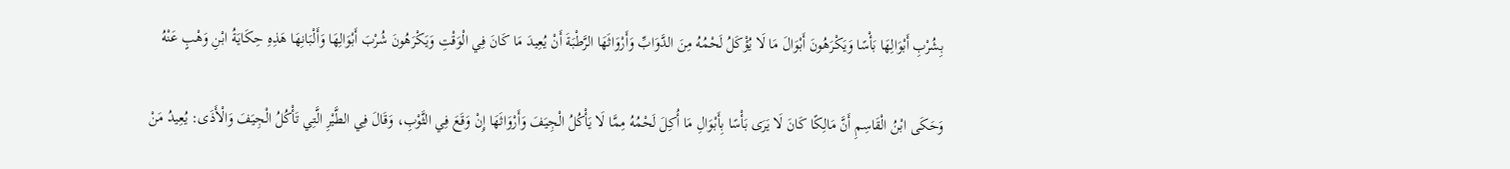بِشُرْبِ أَبْوَالِهَا بَأْسًا وَيَكْرَهُونَ أَبْوَالَ مَا لَا يُؤْكَلُ لَحْمُهُ مِنَ الدَّوَابِّ وَأَرْوَاثَهَا الرَّطْبَةَ أَنْ يُعِيدَ مَا كَانَ فِي الْوَقْتِ وَيَكْرَهُونَ شُرْبَ أَبْوَالِهَا وَأَلْبَانِهَا هَذِهِ حِكَايَةُ ابْنِ وَهْبٍ عَنْهُ

وَحَكَى ابْنُ الْقَاسِمِ أَنَّ مَالِكًا كَانَ لَا يَرَى بَأْسًا بِأَبْوَالِ مَا أُكِلَ لَحْمُهُ مِمَّا لَا يَأْكُلُ الْجِيَفَ وَأَرْوَاثَهَا إِنْ وَقَعَ فِي الثَّوْبِ، وَقَالَ فِي الطَّيْرِ الَّتِي تَأْكُلُ الْجِيَفَ وَالْأَذَى: يُعِيدُ مَنْ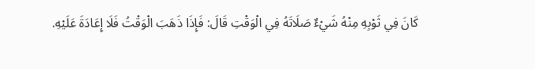كَانَ فِي ثَوْبِهِ مِنْهُ شَيْءٌ صَلَاتَهُ فِي الْوَقْتِ قَالَ: فَإِذَا ذَهَبَ الْوَقْتُ فَلَا إِعَادَةَ عَلَيْهِ.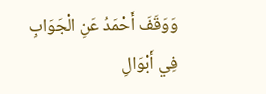وَوَقَفَ أَحْمَدُ عَنِ الْجَوَابِ فِي أَبْوَالِ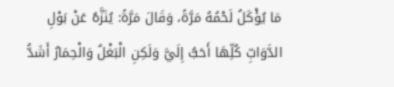مَا يُؤْكَلُ لَحْمُهُ مَرَّةً، وَقَالَ مَرَّةً: يُنَزَّهُ عَنْ بَوْلِ الدَّوَابِّ كُلِّهَا أَحَبُّ إِلَيَّ وَلَكِنِ الْبَغْلُ وَالْحِمَارُ أَشَدُّ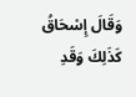وَقَالَ إِسْحَاقُ كَذَلِكَ وَقَدِ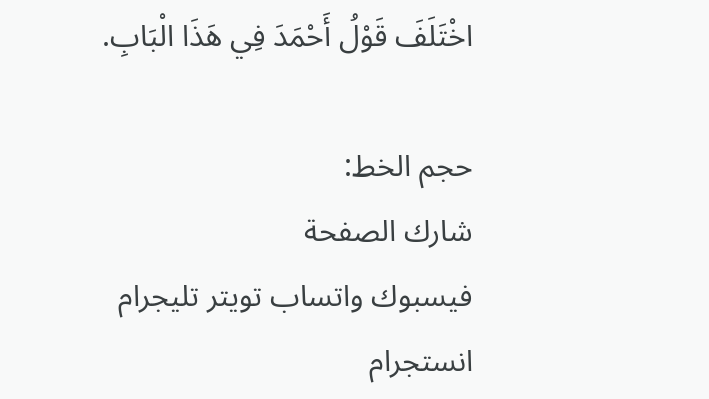اخْتَلَفَ قَوْلُ أَحْمَدَ فِي هَذَا الْبَابِ.

حجم الخط:
شارك الصفحة
فيسبوك واتساب تويتر تليجرام انستجرام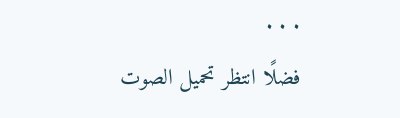. . .
فضلًا انتظر تحميل الصوت